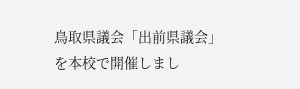鳥取県議会「出前県議会」を本校で開催しまし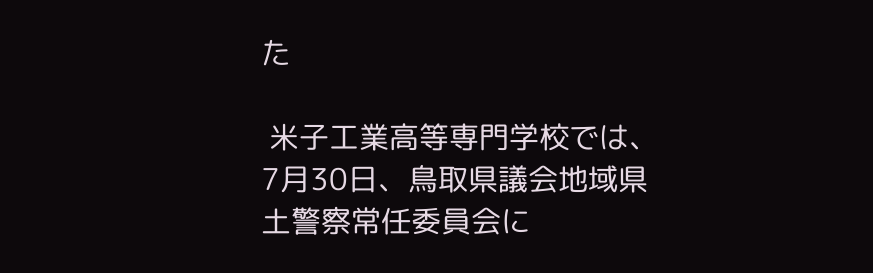た

 米子工業高等専門学校では、7月30日、鳥取県議会地域県土警察常任委員会に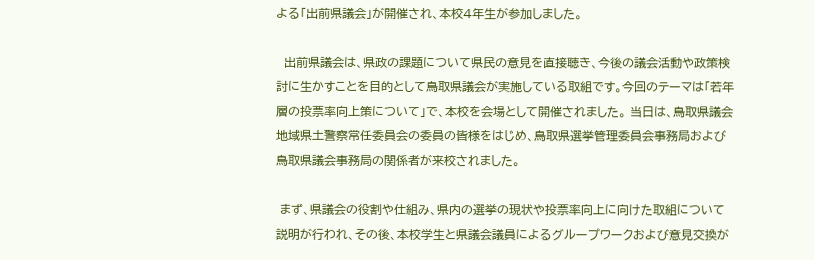よる「出前県議会」が開催され、本校4年生が参加しました。

  出前県議会は、県政の課題について県民の意見を直接聴き、今後の議会活動や政策検討に生かすことを目的として鳥取県議会が実施している取組です。今回のテーマは「若年層の投票率向上策について」で、本校を会場として開催されました。 当日は、鳥取県議会地域県土警察常任委員会の委員の皆様をはじめ、鳥取県選挙管理委員会事務局および鳥取県議会事務局の関係者が来校されました。

 まず、県議会の役割や仕組み、県内の選挙の現状や投票率向上に向けた取組について説明が行われ、その後、本校学生と県議会議員によるグループワークおよび意見交換が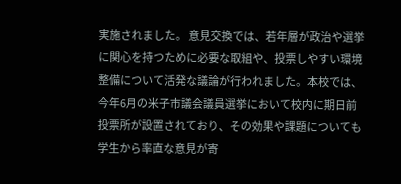実施されました。 意見交換では、若年層が政治や選挙に関心を持つために必要な取組や、投票しやすい環境整備について活発な議論が行われました。本校では、今年6月の米子市議会議員選挙において校内に期日前投票所が設置されており、その効果や課題についても学生から率直な意見が寄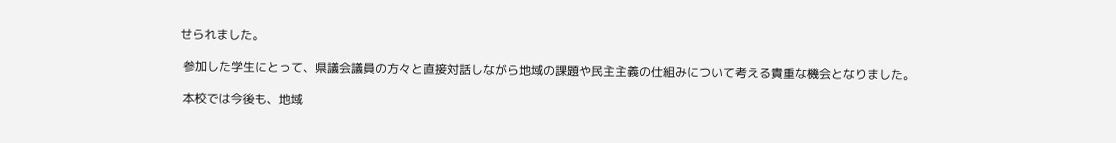せられました。

 参加した学生にとって、県議会議員の方々と直接対話しながら地域の課題や民主主義の仕組みについて考える貴重な機会となりました。

 本校では今後も、地域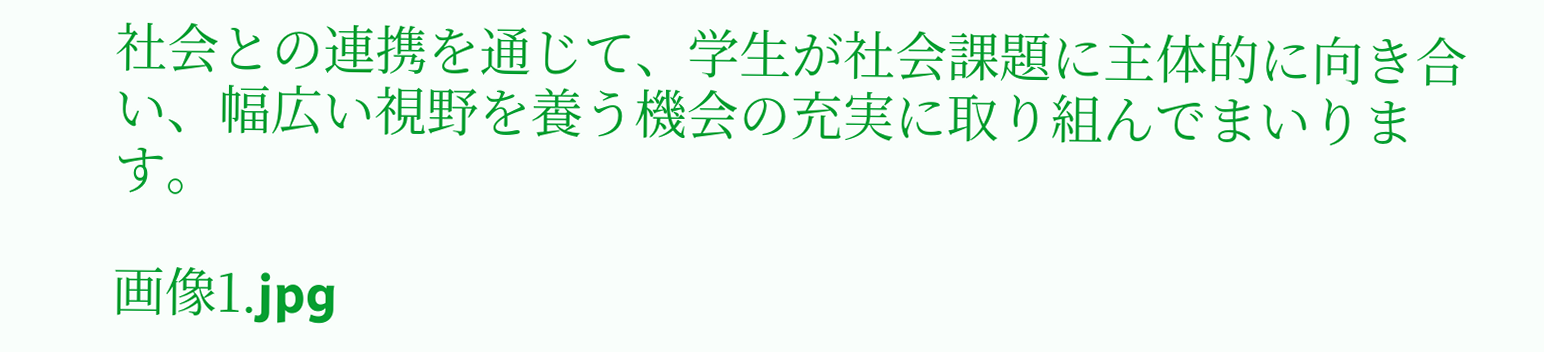社会との連携を通じて、学生が社会課題に主体的に向き合い、幅広い視野を養う機会の充実に取り組んでまいります。

画像1.jpg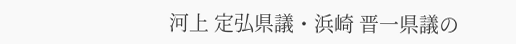河上 定弘県議・浜崎 晋一県議の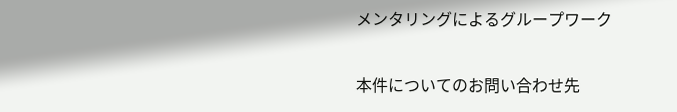メンタリングによるグループワーク

本件についてのお問い合わせ先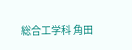総合工学科 角田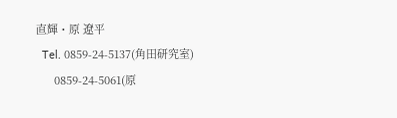直輝・原 遼平
  Tel. 0859-24-5137(角田研究室)
      0859-24-5061(原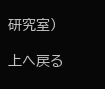研究室)

上へ戻る